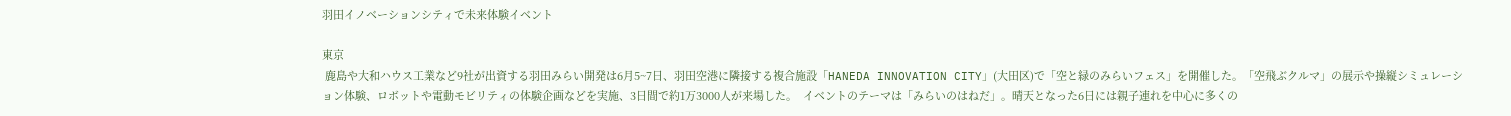羽田イノベーションシティで未来体験イベント

東京
 鹿島や大和ハウス工業など9社が出資する羽田みらい開発は6月5~7日、羽田空港に隣接する複合施設「HANEDA INNOVATION CITY」(大田区)で「空と緑のみらいフェス」を開催した。「空飛ぶクルマ」の展示や操縦シミュレーション体験、ロボットや電動モビリティの体験企画などを実施、3日間で約1万3000人が来場した。  イベントのテーマは「みらいのはねだ」。晴天となった6日には親子連れを中心に多くの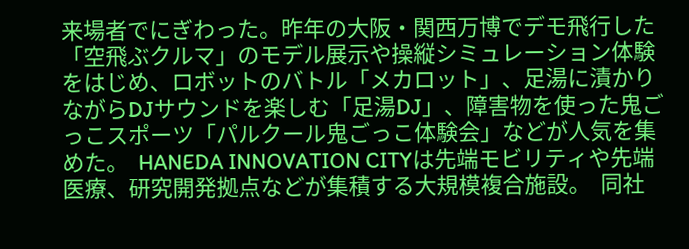来場者でにぎわった。昨年の大阪・関西万博でデモ飛行した「空飛ぶクルマ」のモデル展示や操縦シミュレーション体験をはじめ、ロボットのバトル「メカロット」、足湯に漬かりながらDJサウンドを楽しむ「足湯DJ」、障害物を使った鬼ごっこスポーツ「パルクール鬼ごっこ体験会」などが人気を集めた。  HANEDA INNOVATION CITYは先端モビリティや先端医療、研究開発拠点などが集積する大規模複合施設。  同社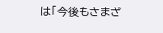は「今後もさまざ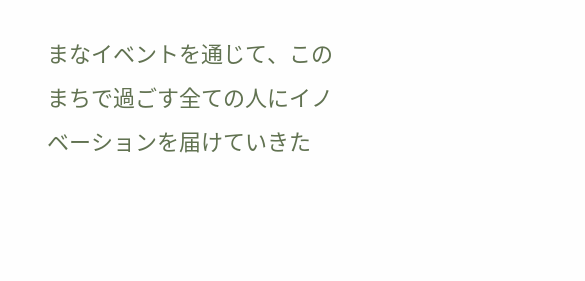まなイベントを通じて、このまちで過ごす全ての人にイノベーションを届けていきた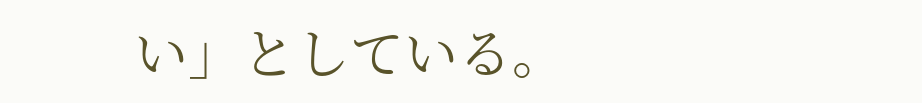い」としている。